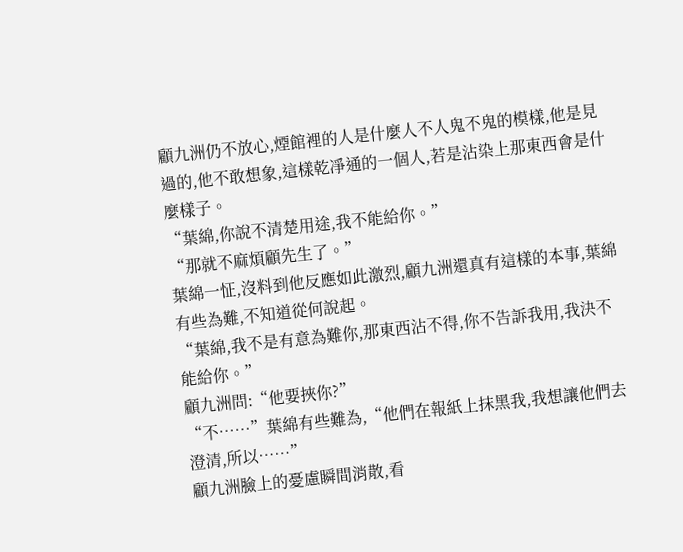顧九洲仍不放心,煙館裡的人是什麼人不人鬼不鬼的模樣,他是見過的,他不敢想象,這樣乾凈通的一個人,若是沾染上那東西會是什麼樣子。
“葉綿,你說不清楚用途,我不能給你。”
“那就不麻煩顧先生了。”
葉綿一怔,沒料到他反應如此激烈,顧九洲還真有這樣的本事,葉綿有些為難,不知道從何說起。
“葉綿,我不是有意為難你,那東西沾不得,你不告訴我用,我決不能給你。”
顧九洲問:“他要挾你?”
“不……”葉綿有些難為,“他們在報紙上抹黑我,我想讓他們去澄清,所以……”
顧九洲臉上的憂慮瞬間消散,看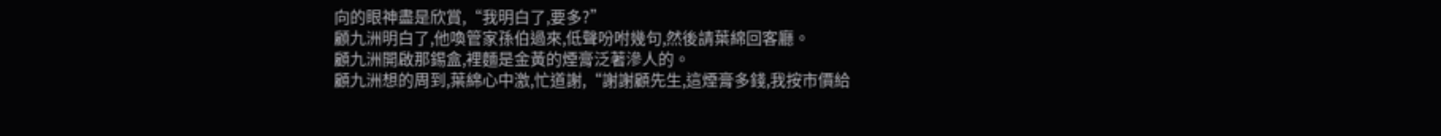向的眼神盡是欣賞,“我明白了,要多?”
顧九洲明白了,他喚管家孫伯過來,低聲吩咐幾句,然後請葉綿回客廳。
顧九洲開啟那錫盒,裡麵是金黃的煙膏泛著滲人的。
顧九洲想的周到,葉綿心中激,忙道謝,“謝謝顧先生,這煙膏多錢,我按市價給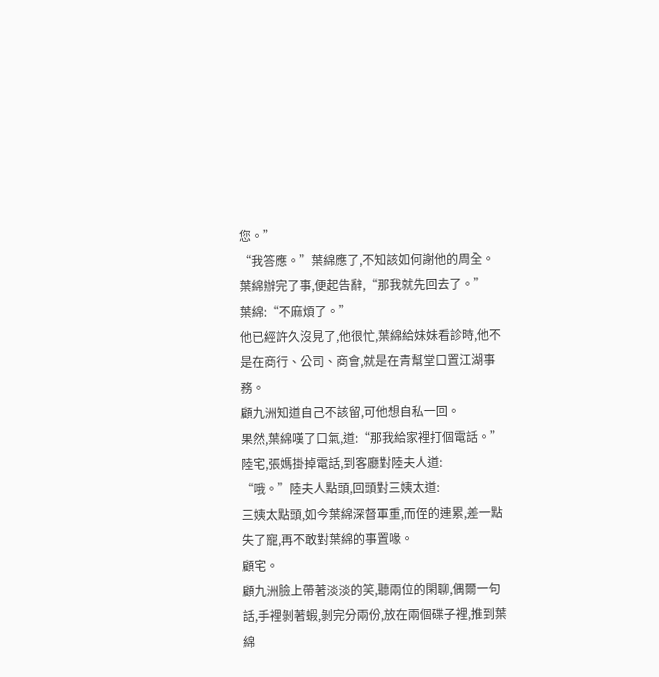您。”
“我答應。”葉綿應了,不知該如何謝他的周全。
葉綿辦完了事,便起告辭,“那我就先回去了。”
葉綿:“不麻煩了。”
他已經許久沒見了,他很忙,葉綿給妹妹看診時,他不是在商行、公司、商會,就是在青幫堂口置江湖事務。
顧九洲知道自己不該留,可他想自私一回。
果然,葉綿嘆了口氣,道:“那我給家裡打個電話。”
陸宅,張媽掛掉電話,到客廳對陸夫人道:
“哦。”陸夫人點頭,回頭對三姨太道:
三姨太點頭,如今葉綿深督軍重,而侄的連累,差一點失了寵,再不敢對葉綿的事置喙。
顧宅。
顧九洲臉上帶著淡淡的笑,聽兩位的閑聊,偶爾一句話,手裡剝著蝦,剝完分兩份,放在兩個碟子裡,推到葉綿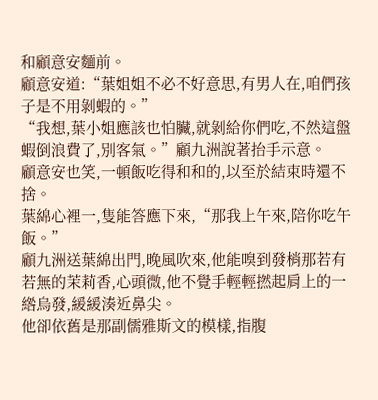和顧意安麵前。
顧意安道:“葉姐姐不必不好意思,有男人在,咱們孩子是不用剝蝦的。”
“我想,葉小姐應該也怕臟,就剝給你們吃,不然這盤蝦倒浪費了,別客氣。”顧九洲說著抬手示意。
顧意安也笑,一頓飯吃得和和的,以至於結束時還不捨。
葉綿心裡一,隻能答應下來,“那我上午來,陪你吃午飯。”
顧九洲送葉綿出門,晚風吹來,他能嗅到發梢那若有若無的茉莉香,心頭微,他不覺手輕輕撚起肩上的一綹烏發,緩緩湊近鼻尖。
他卻依舊是那副儒雅斯文的模樣,指腹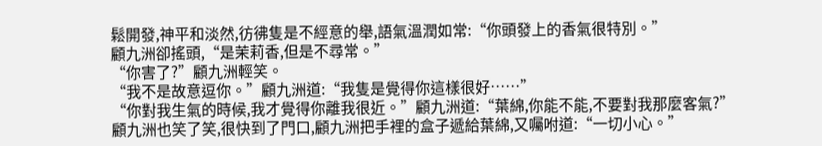鬆開發,神平和淡然,彷彿隻是不經意的舉,語氣溫潤如常:“你頭發上的香氣很特別。”
顧九洲卻搖頭,“是茉莉香,但是不尋常。”
“你害了?”顧九洲輕笑。
“我不是故意逗你。”顧九洲道:“我隻是覺得你這樣很好……”
“你對我生氣的時候,我才覺得你離我很近。”顧九洲道:“葉綿,你能不能,不要對我那麼客氣?”
顧九洲也笑了笑,很快到了門口,顧九洲把手裡的盒子遞給葉綿,又囑咐道:“一切小心。”